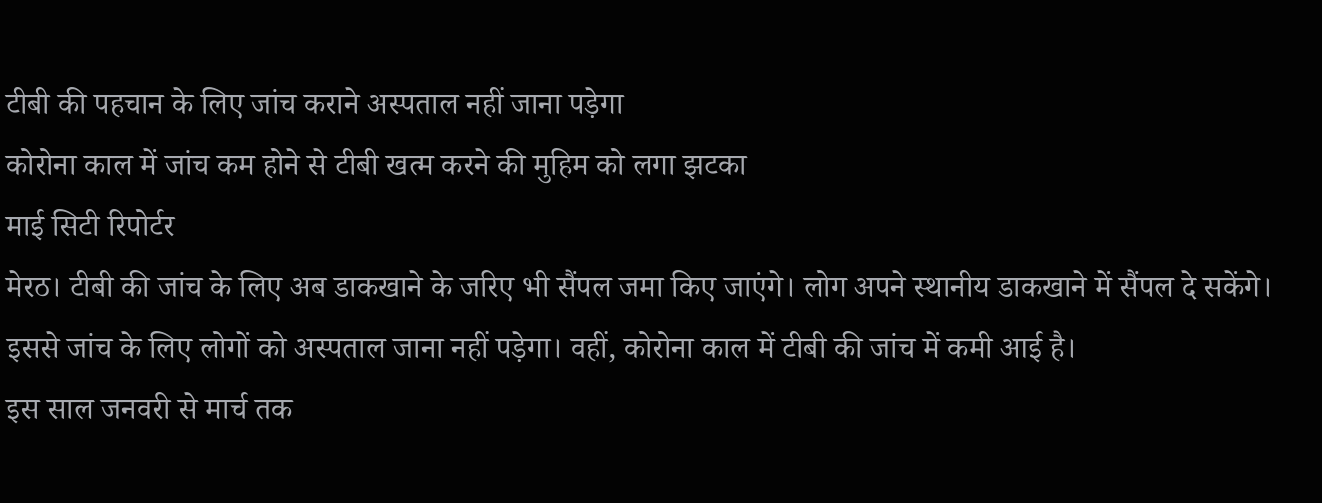टीबी की पहचान के लिए जांच कराने अस्पताल नहीं जाना पड़ेगा
कोरोना काल में जांच कम होने से टीबी खत्म करने की मुहिम को लगा झटका
माई सिटी रिपोर्टर
मेरठ। टीबी की जांच के लिए अब डाकखाने के जरिए भी सैंपल जमा किए जाएंगे। लोग अपने स्थानीय डाकखाने में सैंपल दे सकेंगे। इससे जांच के लिए लोगों को अस्पताल जाना नहीं पड़ेगा। वहीं, कोरोना काल में टीबी की जांच में कमी आई है।
इस साल जनवरी से मार्च तक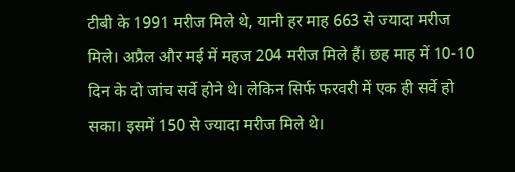टीबी के 1991 मरीज मिले थे, यानी हर माह 663 से ज्यादा मरीज मिले। अप्रैल और मई में महज 204 मरीज मिले हैं। छह माह में 10-10 दिन के दो जांच सर्वे होने थे। लेकिन सिर्फ फरवरी में एक ही सर्वे हो सका। इसमें 150 से ज्यादा मरीज मिले थे।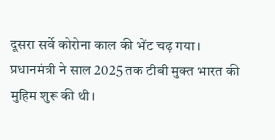दूसरा सर्वे कोरोना काल की भेंट चढ़ गया। प्रधानमंत्री ने साल 2025 तक टीबी मुक्त भारत की मुहिम शुरू की थी।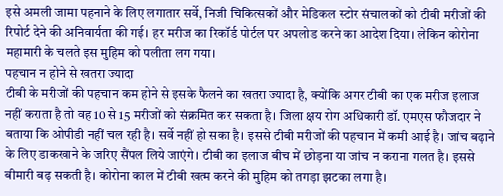इसे अमली जामा पहनाने के लिए लगातार सर्वे, निजी चिकित्सकों और मेडिकल स्टोर संचालकों को टीबी मरीजों की रिपोर्ट देने की अनिवार्यता की गई। हर मरीज का रिकॉर्ड पोर्टल पर अपलोड करने का आदेश दिया। लेकिन कोरोना महामारी के चलते इस मुहिम को पलीता लग गया।
पहचान न होने से खतरा ज्यादा
टीबी के मरीजों की पहचान कम होने से इसके फैलने का खतरा ज्यादा है, क्योंकि अगर टीबी का एक मरीज इलाज नहीं कराता है तो वह 10 से 15 मरीजों को संक्रमित कर सकता है। जिला क्षय रोग अधिकारी डॉ. एमएस फौजदार ने बताया कि ओपीडी नहीं चल रही है। सर्वे नहीं हो सका है। इससे टीबी मरीजों की पहचान में कमी आई है। जांच बढ़ाने के लिए डाकखाने के जरिए सैंपल लिये जाएंगे। टीबी का इलाज बीच में छोड़ना या जांच न कराना गलत है। इससे बीमारी बढ़ सकती है। कोरोना काल में टीबी खत्म करने की मुहिम को तगड़ा झटका लगा है।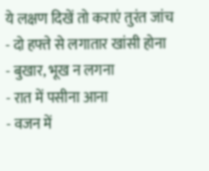ये लक्षण दिखें तो कराएं तुरंत जांच
- दो हफ्ते से लगातार खांसी होना
- बुखार, भूख न लगना
- रात में पसीना आना
- वजन में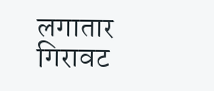लगातार गिरावट